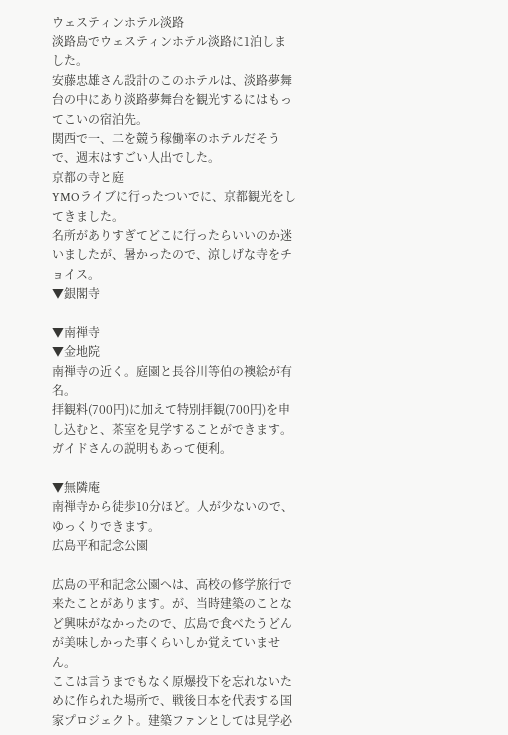ウェスティンホテル淡路
淡路島でウェスティンホテル淡路に1泊しました。
安藤忠雄さん設計のこのホテルは、淡路夢舞台の中にあり淡路夢舞台を観光するにはもってこいの宿泊先。
関西で一、二を競う稼働率のホテルだそうで、週末はすごい人出でした。
京都の寺と庭
YMOライブに行ったついでに、京都観光をしてきました。
名所がありすぎてどこに行ったらいいのか迷いましたが、暑かったので、涼しげな寺をチョイス。
▼銀閣寺

▼南禅寺
▼金地院
南禅寺の近く。庭園と長谷川等伯の襖絵が有名。
拝観料(700円)に加えて特別拝観(700円)を申し込むと、茶室を見学することができます。ガイドさんの説明もあって便利。

▼無隣庵
南禅寺から徒歩10分ほど。人が少ないので、ゆっくりできます。
広島平和記念公園

広島の平和記念公園へは、高校の修学旅行で来たことがあります。が、当時建築のことなど興味がなかったので、広島で食べたうどんが美味しかった事くらいしか覚えていません。
ここは言うまでもなく原爆投下を忘れないために作られた場所で、戦後日本を代表する国家プロジェクト。建築ファンとしては見学必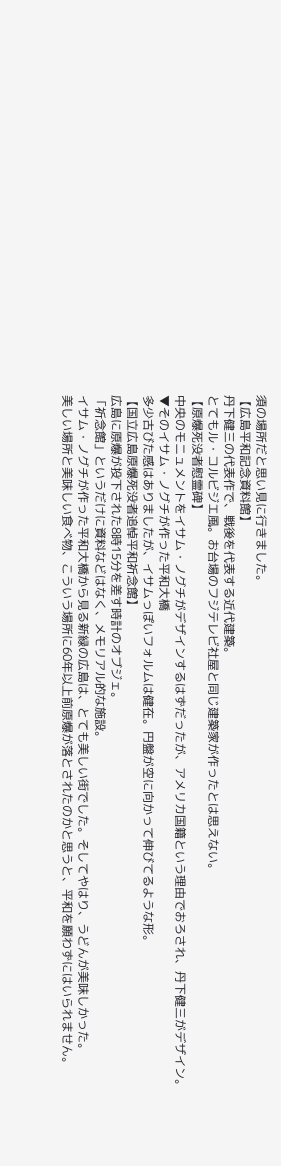須の場所だと思い見に行きました。
【広島平和記念資料館】
丹下健三の代表作で、戦後を代表する近代建築。
とてもル・コルビジエ風。お台場のフジテレビ社屋と同じ建築家が作ったとは思えない。
【原爆死没者慰霊碑】
中央のモニュメントをイサム・ノグチがデザインするはずだったが、アメリカ国籍という理由でおろされ、丹下健三がデザイン。
▼そのイサム・ノグチが作った平和大橋
多少古びた感はありましたが、イサムっぽいフォルムは健在。円盤が空に向かって伸びてるような形。
【国立広島原爆死没者追悼平和祈念館】
広島に原爆が投下された8時15分を差す時計のオブジェ。
「祈念館」というだけに資料などはなく、メモリアル的な施設。
イサム・ノグチが作った平和大橋から見る新緑の広島は、とても美しい街でした。そしてやはり、うどんが美味しかった。
美しい場所と美味しい食べ物、こういう場所に60年以上前原爆が落とされたのかと思うと、平和を願わずにはいられません。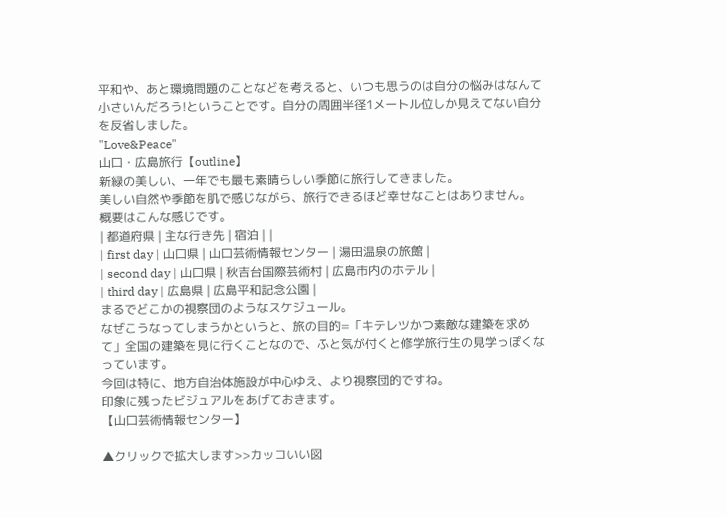平和や、あと環境問題のことなどを考えると、いつも思うのは自分の悩みはなんて小さいんだろう!ということです。自分の周囲半径1メートル位しか見えてない自分を反省しました。
"Love&Peace"
山口・広島旅行【outline】
新緑の美しい、一年でも最も素晴らしい季節に旅行してきました。
美しい自然や季節を肌で感じながら、旅行できるほど幸せなことはありません。
概要はこんな感じです。
| 都道府県 | 主な行き先 | 宿泊 | |
| first day | 山口県 | 山口芸術情報センター | 湯田温泉の旅館 |
| second day | 山口県 | 秋吉台国際芸術村 | 広島市内のホテル |
| third day | 広島県 | 広島平和記念公園 |
まるでどこかの視察団のようなスケジュール。
なぜこうなってしまうかというと、旅の目的=「キテレツかつ素敵な建築を求めて」全国の建築を見に行くことなので、ふと気が付くと修学旅行生の見学っぽくなっています。
今回は特に、地方自治体施設が中心ゆえ、より視察団的ですね。
印象に残ったビジュアルをあげておきます。
【山口芸術情報センター】

▲クリックで拡大します>>カッコいい図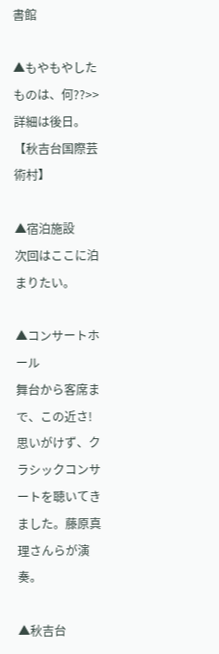書館

▲もやもやしたものは、何??>>詳細は後日。
【秋吉台国際芸術村】

▲宿泊施設
次回はここに泊まりたい。

▲コンサートホール
舞台から客席まで、この近さ!
思いがけず、クラシックコンサートを聴いてきました。藤原真理さんらが演奏。

▲秋吉台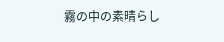霧の中の素晴らし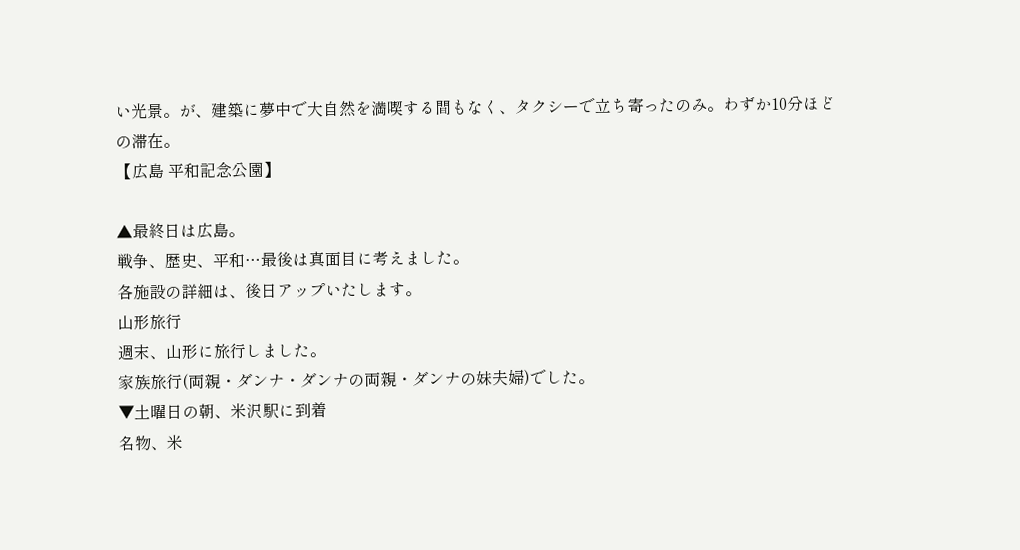い光景。が、建築に夢中で大自然を満喫する間もなく、タクシーで立ち寄ったのみ。わずか10分ほどの滞在。
【広島 平和記念公園】

▲最終日は広島。
戦争、歴史、平和…最後は真面目に考えました。
各施設の詳細は、後日アップいたします。
山形旅行
週末、山形に旅行しました。
家族旅行(両親・ダンナ・ダンナの両親・ダンナの妹夫婦)でした。
▼土曜日の朝、米沢駅に到着
名物、米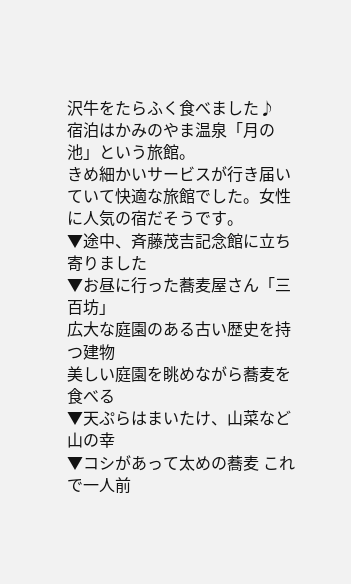沢牛をたらふく食べました♪
宿泊はかみのやま温泉「月の池」という旅館。
きめ細かいサービスが行き届いていて快適な旅館でした。女性に人気の宿だそうです。
▼途中、斉藤茂吉記念館に立ち寄りました
▼お昼に行った蕎麦屋さん「三百坊」
広大な庭園のある古い歴史を持つ建物
美しい庭園を眺めながら蕎麦を食べる
▼天ぷらはまいたけ、山菜など山の幸
▼コシがあって太めの蕎麦 これで一人前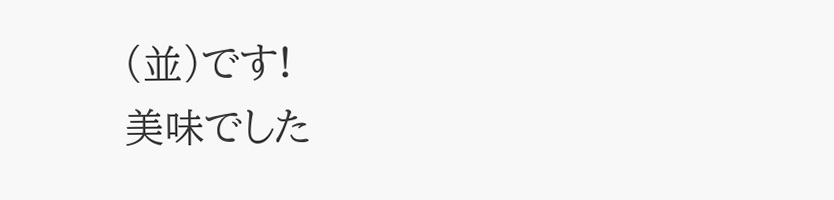(並)です!
美味でした